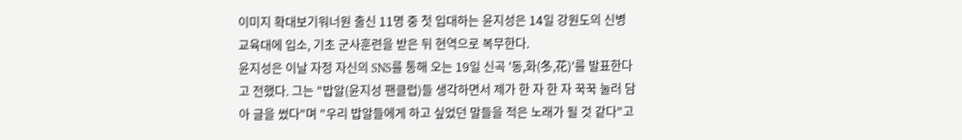이미지 확대보기워너원 출신 11명 중 첫 입대하는 윤지성은 14일 강원도의 신병 교육대에 입소, 기초 군사훈련을 받은 뒤 현역으로 복무한다.
윤지성은 이날 자정 자신의 SNS를 통해 오는 19일 신곡 '동,화(冬,花)'를 발표한다고 전했다. 그는 "밥알(윤지성 팬클럽)들 생각하면서 제가 한 자 한 자 꾹꾹 눌러 담아 글을 썼다"며 "우리 밥알들에게 하고 싶었던 말들을 적은 노래가 될 것 같다"고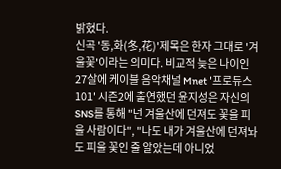밝혔다.
신곡 '동,화(冬,花)'제목은 한자 그대로 '겨울꽃'이라는 의미다. 비교적 늦은 나이인 27살에 케이블 음악채널 Mnet '프로듀스 101' 시즌2에 출연했던 윤지성은 자신의 SNS를 통해 "넌 겨울산에 던져도 꽃을 피울 사람이다", "나도 내가 겨울산에 던져놔도 피울 꽃인 줄 알았는데 아니었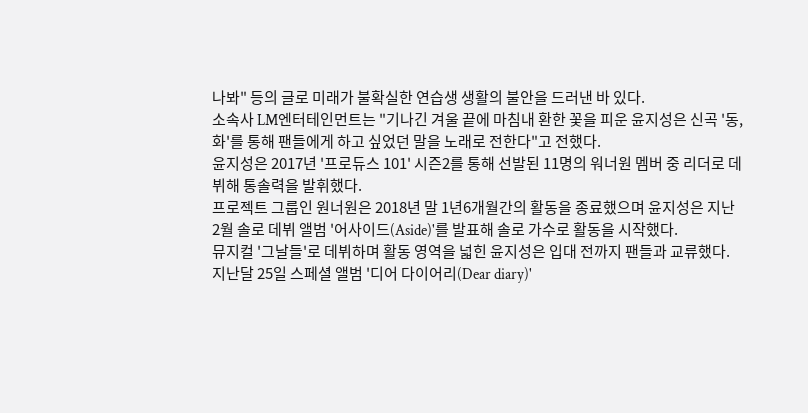나봐" 등의 글로 미래가 불확실한 연습생 생활의 불안을 드러낸 바 있다.
소속사 LM엔터테인먼트는 "기나긴 겨울 끝에 마침내 환한 꽃을 피운 윤지성은 신곡 '동,화'를 통해 팬들에게 하고 싶었던 말을 노래로 전한다"고 전했다.
윤지성은 2017년 '프로듀스 101' 시즌2를 통해 선발된 11명의 워너원 멤버 중 리더로 데뷔해 통솔력을 발휘했다.
프로젝트 그룹인 원너원은 2018년 말 1년6개월간의 활동을 종료했으며 윤지성은 지난 2월 솔로 데뷔 앨범 '어사이드(Aside)'를 발표해 솔로 가수로 활동을 시작했다.
뮤지컬 '그날들'로 데뷔하며 활동 영역을 넓힌 윤지성은 입대 전까지 팬들과 교류했다. 지난달 25일 스페셜 앨범 '디어 다이어리(Dear diary)'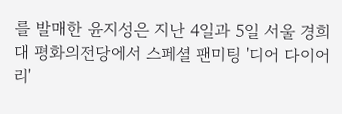를 발매한 윤지성은 지난 4일과 5일 서울 경희대 평화의전당에서 스페셜 팬미팅 '디어 다이어리'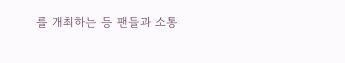를 개최하는 등 팬들과 소통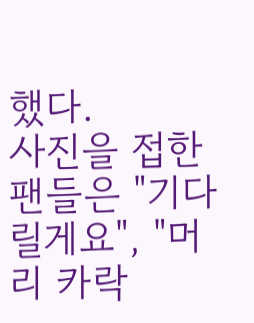했다.
사진을 접한 팬들은 "기다릴게요", "머리 카락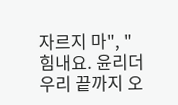자르지 마", "힘내요. 윤리더 우리 끝까지 오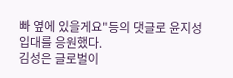빠 옆에 있을게요"등의 댓글로 윤지성 입대를 응원했다.
김성은 글로벌이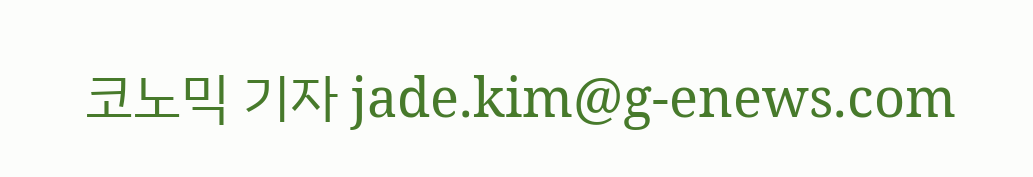코노믹 기자 jade.kim@g-enews.com